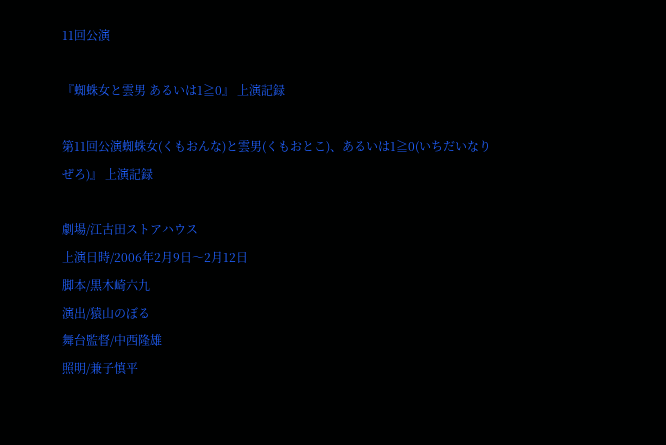11回公演

『蜘蛛女と雲男 あるいは1≧0』 上演記録

第11回公演蜘蛛女(くもおんな)と雲男(くもおとこ)、あるいは1≧0(いちだいなりぜろ)』 上演記録

劇場/江古田ストアハウス
上演日時/2006年2月9日〜2月12日
脚本/黒木崎六九
演出/猿山のぼる
舞台監督/中西隆雄
照明/兼子慎平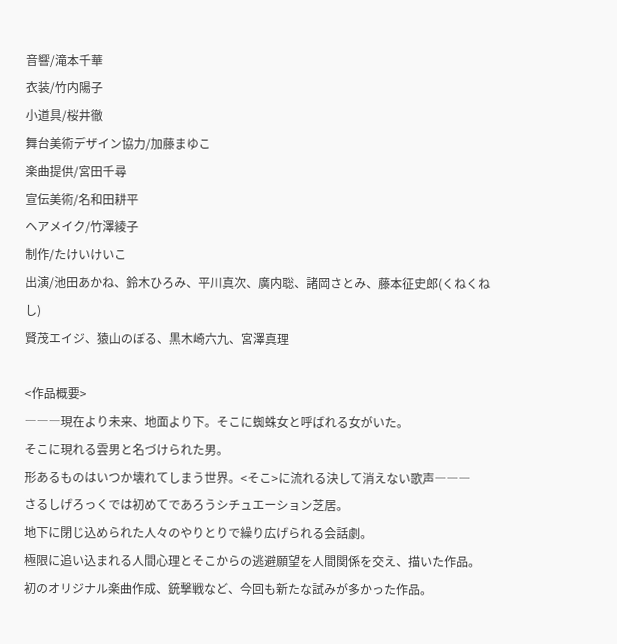音響/滝本千華
衣装/竹内陽子
小道具/桜井徹
舞台美術デザイン協力/加藤まゆこ
楽曲提供/宮田千尋
宣伝美術/名和田耕平
ヘアメイク/竹澤綾子
制作/たけいけいこ
出演/池田あかね、鈴木ひろみ、平川真次、廣内聡、諸岡さとみ、藤本征史郎(くねくねし)
賢茂エイジ、猿山のぼる、黒木崎六九、宮澤真理

<作品概要>
―――現在より未来、地面より下。そこに蜘蛛女と呼ばれる女がいた。
そこに現れる雲男と名づけられた男。
形あるものはいつか壊れてしまう世界。<そこ>に流れる決して消えない歌声―――
さるしげろっくでは初めてであろうシチュエーション芝居。
地下に閉じ込められた人々のやりとりで繰り広げられる会話劇。
極限に追い込まれる人間心理とそこからの逃避願望を人間関係を交え、描いた作品。
初のオリジナル楽曲作成、銃撃戦など、今回も新たな試みが多かった作品。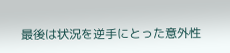最後は状況を逆手にとった意外性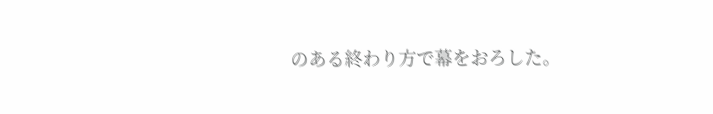のある終わり方で幕をおろした。